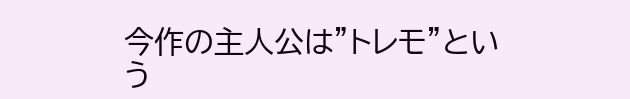今作の主人公は”トレモ”という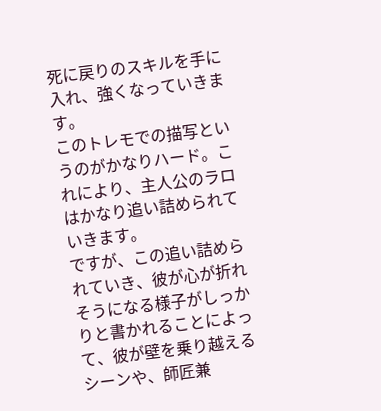死に戻りのスキルを手に入れ、強くなっていきます。
このトレモでの描写というのがかなりハード。これにより、主人公のラロはかなり追い詰められていきます。
ですが、この追い詰められていき、彼が心が折れそうになる様子がしっかりと書かれることによって、彼が壁を乗り越えるシーンや、師匠兼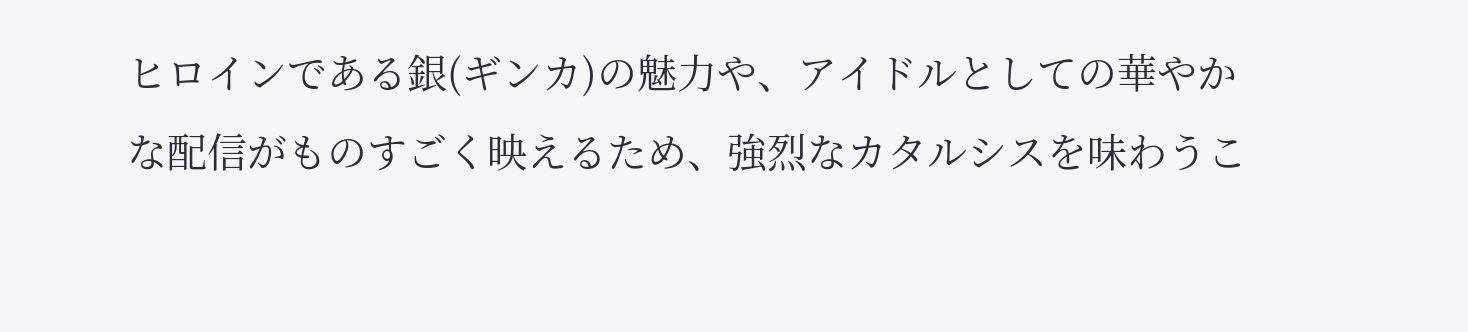ヒロインである銀(ギンカ)の魅力や、アイドルとしての華やかな配信がものすごく映えるため、強烈なカタルシスを味わうこ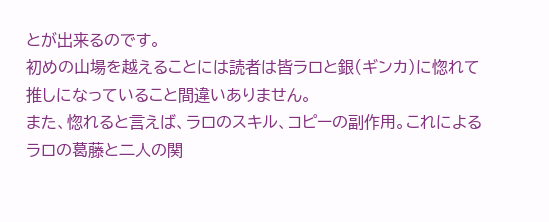とが出来るのです。
初めの山場を越えることには読者は皆ラロと銀(ギンカ)に惚れて推しになっていること間違いありません。
また、惚れると言えば、ラロのスキル、コピーの副作用。これによるラロの葛藤と二人の関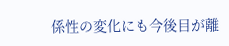係性の変化にも今後目が離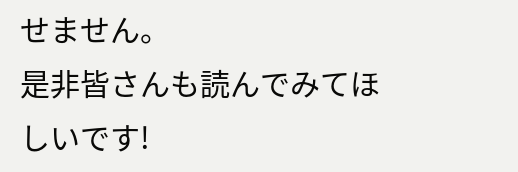せません。
是非皆さんも読んでみてほしいです!